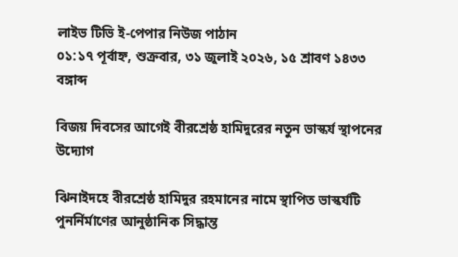লাইভ টিভি ই-পেপার নিউজ পাঠান
০১:১৭ পূর্বাহ্ন, শুক্রবার, ৩১ জুলাই ২০২৬, ১৫ শ্রাবণ ১৪৩৩ বঙ্গাব্দ

বিজয় দিবসের আগেই বীরশ্রেষ্ঠ হামিদুরের নতুন ভাস্কর্য স্থাপনের উদ্যোগ

ঝিনাইদহে বীরশ্রেষ্ঠ হামিদুর রহমানের নামে স্থাপিত ভাস্কর্যটি পুনর্নির্মাণের আনুষ্ঠানিক সিদ্ধান্ত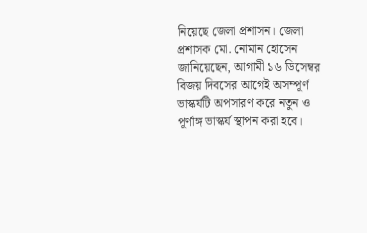নিয়েছে জেলা প্রশাসন। জেলা প্রশাসক মো. নোমান হোসেন জানিয়েছেন, আগামী ১৬ ডিসেম্বর বিজয় দিবসের আগেই অসম্পূর্ণ ভাস্কর্যটি অপসারণ করে নতুন ও পূর্ণাঙ্গ ভাস্কর্য স্থাপন করা হবে।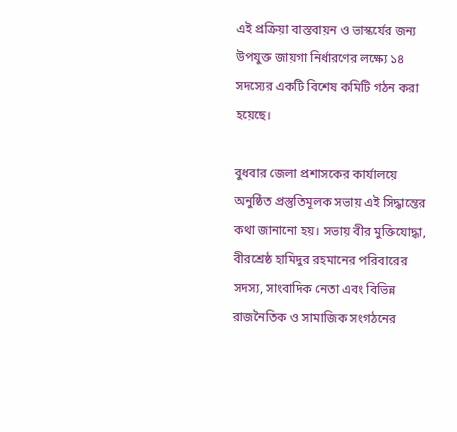এই প্রক্রিয়া বাস্তবায়ন ও ভাস্কর্যের জন্য উপযুক্ত জায়গা নির্ধারণের লক্ষ্যে ১৪ সদস্যের একটি বিশেষ কমিটি গঠন করা হয়েছে।

বুধবার জেলা প্রশাসকের কার্যালয়ে অনুষ্ঠিত প্রস্তুতিমূলক সভায় এই সিদ্ধান্তের কথা জানানো হয়। সভায় বীর মুক্তিযোদ্ধা, বীরশ্রেষ্ঠ হামিদুর রহমানের পরিবারের সদস্য, সাংবাদিক নেতা এবং বিভিন্ন রাজনৈতিক ও সামাজিক সংগঠনের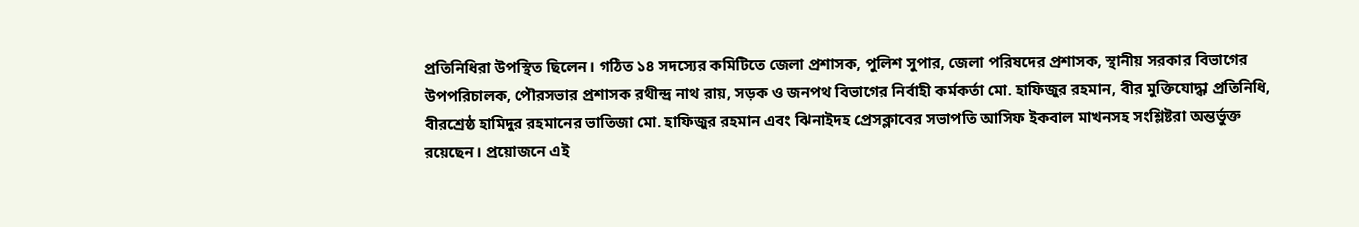প্রতিনিধিরা উপস্থিত ছিলেন। গঠিত ১৪ সদস্যের কমিটিতে জেলা প্রশাসক, পুলিশ সুপার, জেলা পরিষদের প্রশাসক, স্থানীয় সরকার বিভাগের উপপরিচালক, পৌরসভার প্রশাসক রথীন্দ্র নাথ রায়, সড়ক ও জনপথ বিভাগের নির্বাহী কর্মকর্তা মো. হাফিজুর রহমান, বীর মুক্তিযোদ্ধা প্রতিনিধি, বীরশ্রেষ্ঠ হামিদুর রহমানের ভাতিজা মো. হাফিজুর রহমান এবং ঝিনাইদহ প্রেসক্লাবের সভাপতি আসিফ ইকবাল মাখনসহ সংশ্লিষ্টরা অন্তর্ভুক্ত রয়েছেন। প্রয়োজনে এই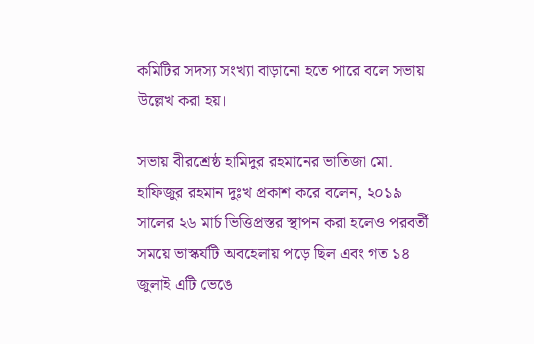কমিটির সদস্য সংখ্যা বাড়ানো হতে পারে বলে সভায় উল্লেখ করা হয়।

সভায় বীরশ্রেষ্ঠ হামিদুর রহমানের ভাতিজা মো. হাফিজুর রহমান দুঃখ প্রকাশ করে বলেন, ২০১৯ সালের ২৬ মার্চ ভিত্তিপ্রস্তর স্থাপন করা হলেও পরবর্তী সময়ে ভাস্কর্যটি অবহেলায় পড়ে ছিল এবং গত ১৪ জুলাই এটি ভেঙে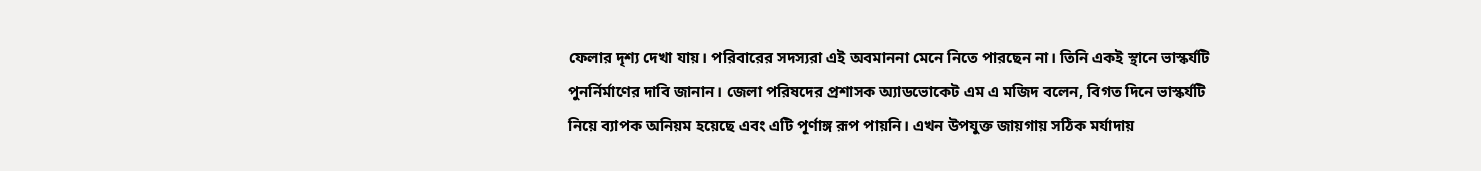ফেলার দৃশ্য দেখা যায়। পরিবারের সদস্যরা এই অবমাননা মেনে নিতে পারছেন না। তিনি একই স্থানে ভাস্কর্যটি পুনর্নির্মাণের দাবি জানান। জেলা পরিষদের প্রশাসক অ্যাডভোকেট এম এ মজিদ বলেন, বিগত দিনে ভাস্কর্যটি নিয়ে ব্যাপক অনিয়ম হয়েছে এবং এটি পূর্ণাঙ্গ রূপ পায়নি। এখন উপযুক্ত জায়গায় সঠিক মর্যাদায়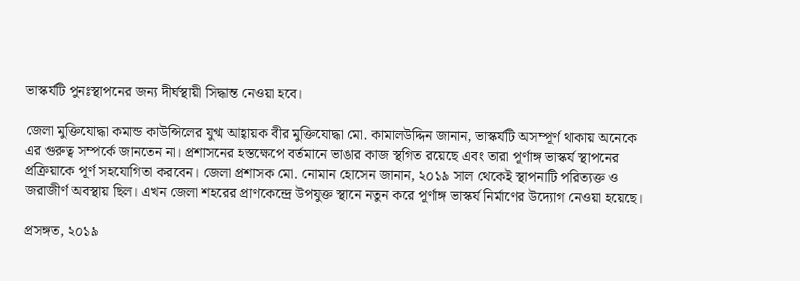ভাস্কর্যটি পুনঃস্থাপনের জন্য দীর্ঘস্থায়ী সিদ্ধান্ত নেওয়া হবে।

জেলা মুক্তিযোদ্ধা কমান্ড কাউন্সিলের যুগ্ম আহ্বায়ক বীর মুক্তিযোদ্ধা মো. কামালউদ্দিন জানান, ভাস্কর্যটি অসম্পূর্ণ থাকায় অনেকে এর গুরুত্ব সম্পর্কে জানতেন না। প্রশাসনের হস্তক্ষেপে বর্তমানে ভাঙার কাজ স্থগিত রয়েছে এবং তারা পূর্ণাঙ্গ ভাস্কর্য স্থাপনের প্রক্রিয়াকে পূর্ণ সহযোগিতা করবেন। জেলা প্রশাসক মো. নোমান হোসেন জানান, ২০১৯ সাল থেকেই স্থাপনাটি পরিত্যক্ত ও জরাজীর্ণ অবস্থায় ছিল। এখন জেলা শহরের প্রাণকেন্দ্রে উপযুক্ত স্থানে নতুন করে পূর্ণাঙ্গ ভাস্কর্য নির্মাণের উদ্যোগ নেওয়া হয়েছে।

প্রসঙ্গত, ২০১৯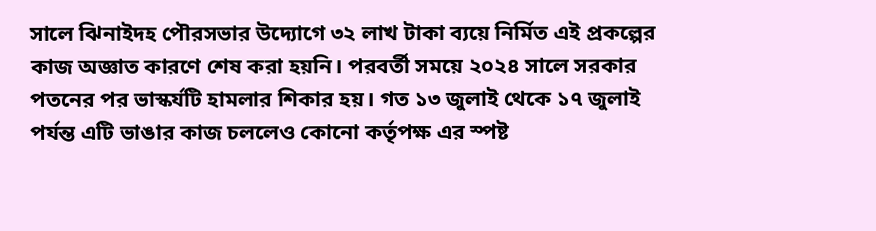সালে ঝিনাইদহ পৌরসভার উদ্যোগে ৩২ লাখ টাকা ব্যয়ে নির্মিত এই প্রকল্পের কাজ অজ্ঞাত কারণে শেষ করা হয়নি। পরবর্তী সময়ে ২০২৪ সালে সরকার পতনের পর ভাস্কর্যটি হামলার শিকার হয়। গত ১৩ জুলাই থেকে ১৭ জুলাই পর্যন্ত এটি ভাঙার কাজ চললেও কোনো কর্তৃপক্ষ এর স্পষ্ট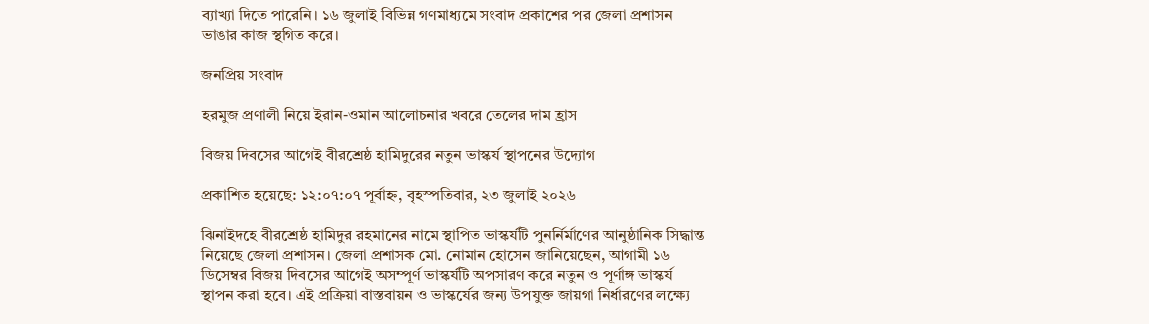ব্যাখ্যা দিতে পারেনি। ১৬ জুলাই বিভিন্ন গণমাধ্যমে সংবাদ প্রকাশের পর জেলা প্রশাসন ভাঙার কাজ স্থগিত করে।

জনপ্রিয় সংবাদ

হরমুজ প্রণালী নিয়ে ইরান-ওমান আলোচনার খবরে তেলের দাম হ্রাস

বিজয় দিবসের আগেই বীরশ্রেষ্ঠ হামিদুরের নতুন ভাস্কর্য স্থাপনের উদ্যোগ

প্রকাশিত হয়েছে: ১২:০৭:০৭ পূর্বাহ্ন, বৃহস্পতিবার, ২৩ জুলাই ২০২৬

ঝিনাইদহে বীরশ্রেষ্ঠ হামিদুর রহমানের নামে স্থাপিত ভাস্কর্যটি পুনর্নির্মাণের আনুষ্ঠানিক সিদ্ধান্ত নিয়েছে জেলা প্রশাসন। জেলা প্রশাসক মো. নোমান হোসেন জানিয়েছেন, আগামী ১৬ ডিসেম্বর বিজয় দিবসের আগেই অসম্পূর্ণ ভাস্কর্যটি অপসারণ করে নতুন ও পূর্ণাঙ্গ ভাস্কর্য স্থাপন করা হবে। এই প্রক্রিয়া বাস্তবায়ন ও ভাস্কর্যের জন্য উপযুক্ত জায়গা নির্ধারণের লক্ষ্যে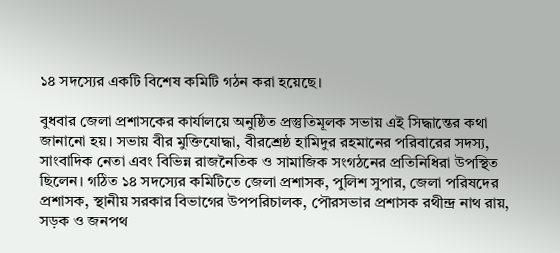১৪ সদস্যের একটি বিশেষ কমিটি গঠন করা হয়েছে।

বুধবার জেলা প্রশাসকের কার্যালয়ে অনুষ্ঠিত প্রস্তুতিমূলক সভায় এই সিদ্ধান্তের কথা জানানো হয়। সভায় বীর মুক্তিযোদ্ধা, বীরশ্রেষ্ঠ হামিদুর রহমানের পরিবারের সদস্য, সাংবাদিক নেতা এবং বিভিন্ন রাজনৈতিক ও সামাজিক সংগঠনের প্রতিনিধিরা উপস্থিত ছিলেন। গঠিত ১৪ সদস্যের কমিটিতে জেলা প্রশাসক, পুলিশ সুপার, জেলা পরিষদের প্রশাসক, স্থানীয় সরকার বিভাগের উপপরিচালক, পৌরসভার প্রশাসক রথীন্দ্র নাথ রায়, সড়ক ও জনপথ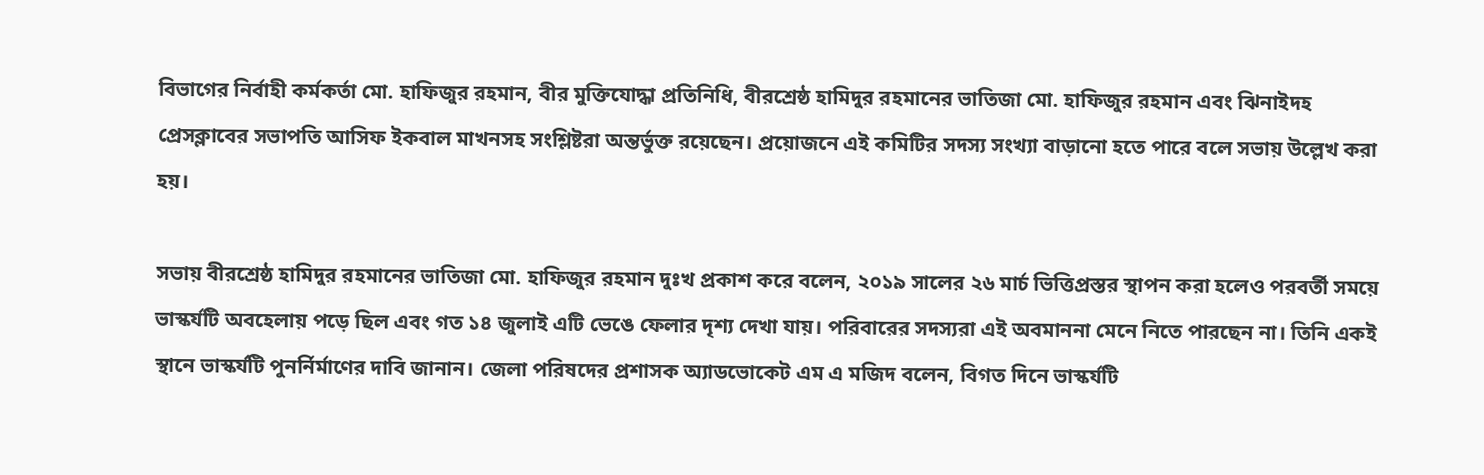বিভাগের নির্বাহী কর্মকর্তা মো. হাফিজুর রহমান, বীর মুক্তিযোদ্ধা প্রতিনিধি, বীরশ্রেষ্ঠ হামিদুর রহমানের ভাতিজা মো. হাফিজুর রহমান এবং ঝিনাইদহ প্রেসক্লাবের সভাপতি আসিফ ইকবাল মাখনসহ সংশ্লিষ্টরা অন্তর্ভুক্ত রয়েছেন। প্রয়োজনে এই কমিটির সদস্য সংখ্যা বাড়ানো হতে পারে বলে সভায় উল্লেখ করা হয়।

সভায় বীরশ্রেষ্ঠ হামিদুর রহমানের ভাতিজা মো. হাফিজুর রহমান দুঃখ প্রকাশ করে বলেন, ২০১৯ সালের ২৬ মার্চ ভিত্তিপ্রস্তর স্থাপন করা হলেও পরবর্তী সময়ে ভাস্কর্যটি অবহেলায় পড়ে ছিল এবং গত ১৪ জুলাই এটি ভেঙে ফেলার দৃশ্য দেখা যায়। পরিবারের সদস্যরা এই অবমাননা মেনে নিতে পারছেন না। তিনি একই স্থানে ভাস্কর্যটি পুনর্নির্মাণের দাবি জানান। জেলা পরিষদের প্রশাসক অ্যাডভোকেট এম এ মজিদ বলেন, বিগত দিনে ভাস্কর্যটি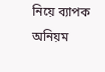নিয়ে ব্যাপক অনিয়ম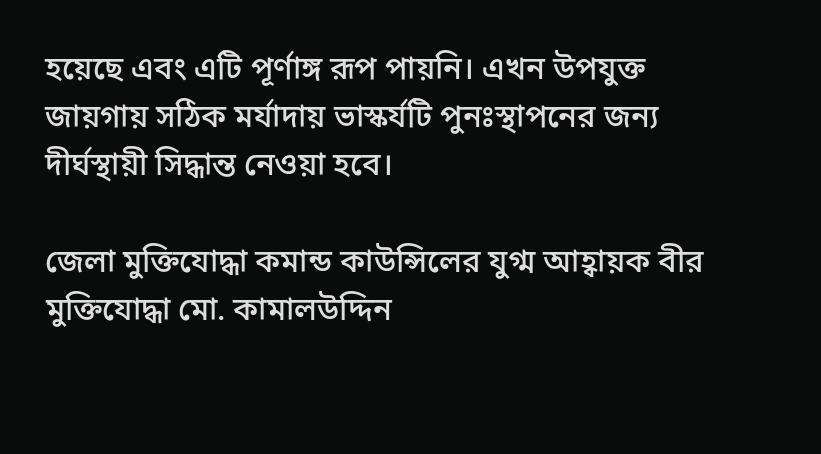হয়েছে এবং এটি পূর্ণাঙ্গ রূপ পায়নি। এখন উপযুক্ত জায়গায় সঠিক মর্যাদায় ভাস্কর্যটি পুনঃস্থাপনের জন্য দীর্ঘস্থায়ী সিদ্ধান্ত নেওয়া হবে।

জেলা মুক্তিযোদ্ধা কমান্ড কাউন্সিলের যুগ্ম আহ্বায়ক বীর মুক্তিযোদ্ধা মো. কামালউদ্দিন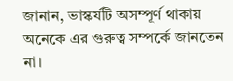জানান, ভাস্কর্যটি অসম্পূর্ণ থাকায় অনেকে এর গুরুত্ব সম্পর্কে জানতেন না।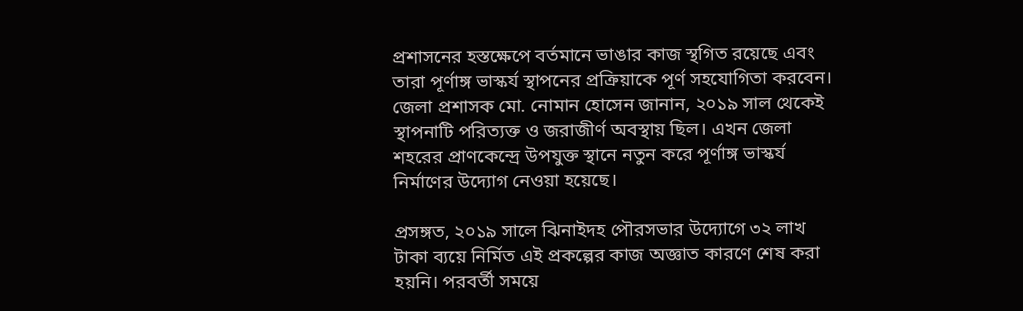প্রশাসনের হস্তক্ষেপে বর্তমানে ভাঙার কাজ স্থগিত রয়েছে এবং তারা পূর্ণাঙ্গ ভাস্কর্য স্থাপনের প্রক্রিয়াকে পূর্ণ সহযোগিতা করবেন। জেলা প্রশাসক মো. নোমান হোসেন জানান, ২০১৯ সাল থেকেই স্থাপনাটি পরিত্যক্ত ও জরাজীর্ণ অবস্থায় ছিল। এখন জেলা শহরের প্রাণকেন্দ্রে উপযুক্ত স্থানে নতুন করে পূর্ণাঙ্গ ভাস্কর্য নির্মাণের উদ্যোগ নেওয়া হয়েছে।

প্রসঙ্গত, ২০১৯ সালে ঝিনাইদহ পৌরসভার উদ্যোগে ৩২ লাখ টাকা ব্যয়ে নির্মিত এই প্রকল্পের কাজ অজ্ঞাত কারণে শেষ করা হয়নি। পরবর্তী সময়ে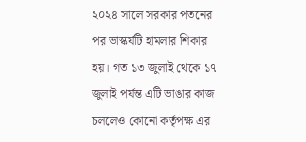২০২৪ সালে সরকার পতনের পর ভাস্কর্যটি হামলার শিকার হয়। গত ১৩ জুলাই থেকে ১৭ জুলাই পর্যন্ত এটি ভাঙার কাজ চললেও কোনো কর্তৃপক্ষ এর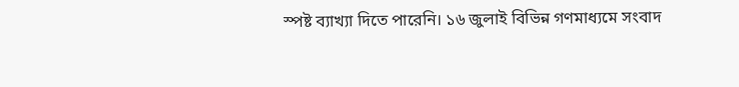স্পষ্ট ব্যাখ্যা দিতে পারেনি। ১৬ জুলাই বিভিন্ন গণমাধ্যমে সংবাদ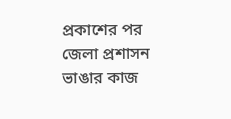প্রকাশের পর জেলা প্রশাসন ভাঙার কাজ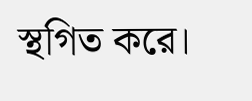স্থগিত করে।